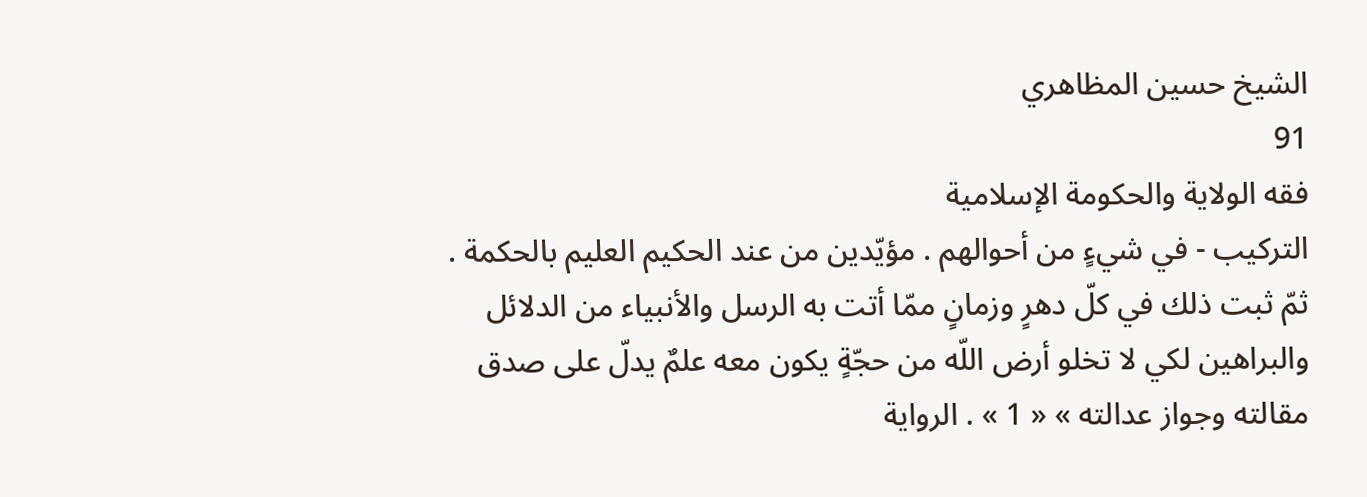الشيخ حسين المظاهري
91
فقه الولاية والحكومة الإسلامية
التركيب - في شيءٍ من أحوالهم . مؤيّدين من عند الحكيم العليم بالحكمة . ثمّ ثبت ذلك في كلّ دهرٍ وزمانٍ ممّا أتت به الرسل والأنبياء من الدلائل والبراهين لكي لا تخلو أرض اللّه من حجّةٍ يكون معه علمٌ يدلّ على صدق مقالته وجواز عدالته » « 1 » . الرواية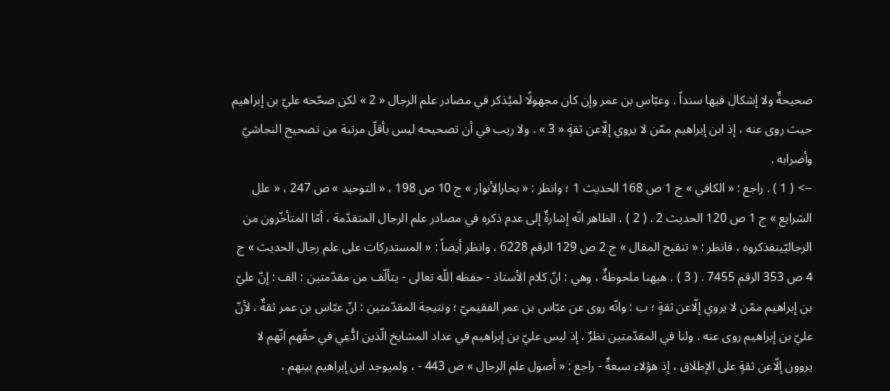صحيحةٌ ولا إشكال فيها سنداً . وعبّاس بن عمر وإن كان مجهولًا لميُذكر في مصادر علم الرجال « 2 » لكن صحّحه عليّ بن إبراهيم حيث روى عنه ، إذ ابن إبراهيم ممّن لا يروي إلّاعن ثقةٍ « 3 » . ولا ريب في أن تصحيحه ليس بأقلّ مرتبة من تصحيح النجاشيّ وأضرابه .
--> ( 1 ) . راجع : « الكافي » ج 1 ص 168 الحديث 1 ؛ وانظر : « بحارالأنوار » ج 10 ص 198 ، « التوحيد » ص 247 ، « علل الشرايع » ج 1 ص 120 الحديث 2 . ( 2 ) . الظاهر انّه إشارةٌ إلى عدم ذكره في مصادر علم الرجال المتقدّمة ، أمّا المتأخّرون من الرجاليّينفذكروه ، فانظر : « تنقيح المقال » ج 2 ص 129 الرقم 6228 ، وانظر أيضاً : « المستدركات على علم رجال الحديث » ج 4 ص 353 الرقم 7455 . ( 3 ) . هيهنا ملحوظةٌ ، وهي : انّ كلام الأستاذ - حفظه اللّه تعالى - يتألّف من مقدّمتين : الف : إنّ عليّ بن إبراهيم ممّن لا يروي إلّاعن ثقةٍ ؛ ب : وانّه روى عن عبّاس بن عمر الفقيميّ ؛ ونتيجة المقدّمتين : انّ عبّاس بن عمر ثقةٌ ، لأنّ عليّ بن إبراهيم روى عنه . ولنا في المقدّمتين نظرٌ ، إذ ليس عليّ بن إبراهيم في عداد المشايخ الّذين ادُّعِي في حقّهم انّهم لا يروون إلّاعن ثقةٍ على الإطلاق ، إذ هؤلاء سبعةٌ - راجع : « أصول علم الرجال » ص 443 - ، ولميوجد ابن إبراهيم بينهم ،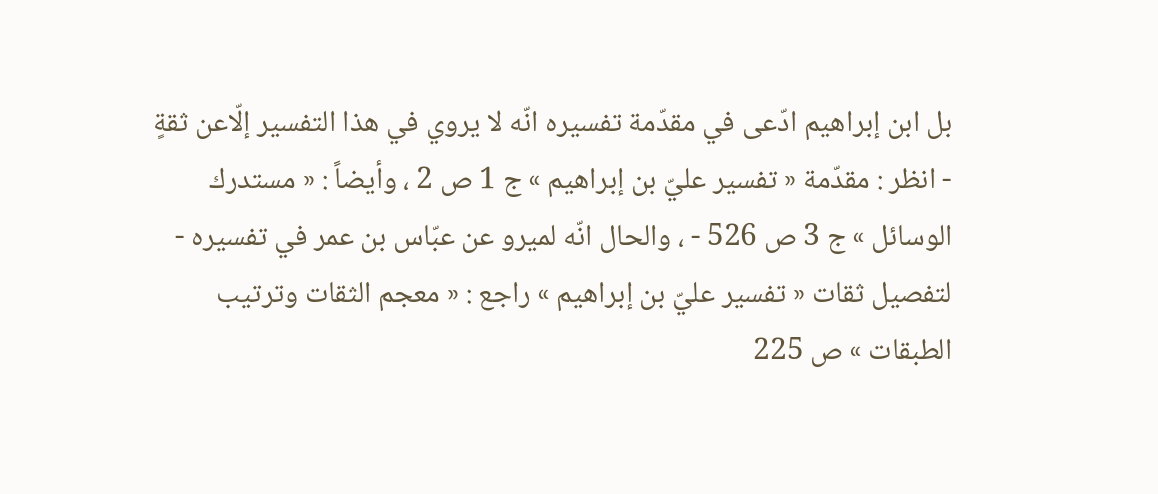بل ابن إبراهيم ادّعى في مقدّمة تفسيره انّه لا يروي في هذا التفسير إلّاعن ثقةٍ - انظر : مقدّمة « تفسير عليّ بن إبراهيم » ج 1 ص 2 ، وأيضاً : « مستدرك الوسائل » ج 3 ص 526 - ، والحال انّه لميرو عن عبّاس بن عمر في تفسيره - لتفصيل ثقات « تفسير عليّ بن إبراهيم » راجع : « معجم الثقات وترتيب الطبقات » ص 225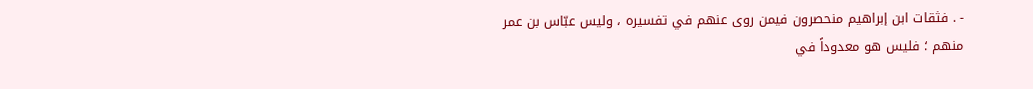- . فثقات ابن إبراهيم منحصرون فيمن روى عنهم في تفسيره ، وليس عبّاس بن عمر منهم ؛ فليس هو معدوداً في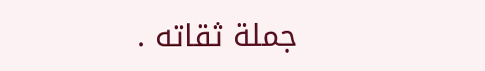جملة ثقاته .